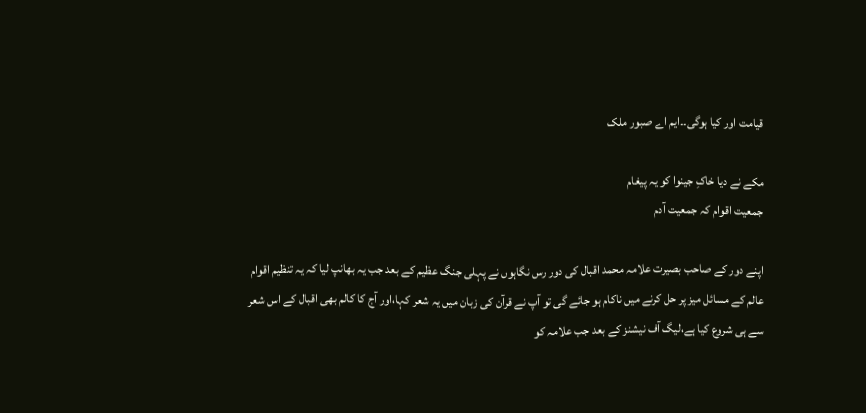قیامت اور کیا ہوگی۔۔ایم اے صبور ملک

مکے نے دیا خاکِ جینوا کو یہ پیغام
جمعیت اقوام کہ جمعیت آدم

اپنے دور کے صاحب بصیرت علامہ محمد اقبال کی دور رس نگاہوں نے پہلی جنگ عظیم کے بعد جب یہ بھانپ لیا کہ یہ تنظیم اقوام عالم کے مسائل میز پر حل کرنے میں ناکام ہو جائے گی تو آپ نے قرآن کی زبان میں یہ شعر کہا،اور آج کا کالم بھی اقبال کے اس شعر سے ہی شروع کیا ہے،لیگ آف نیشنز کے بعد جب علامہ کو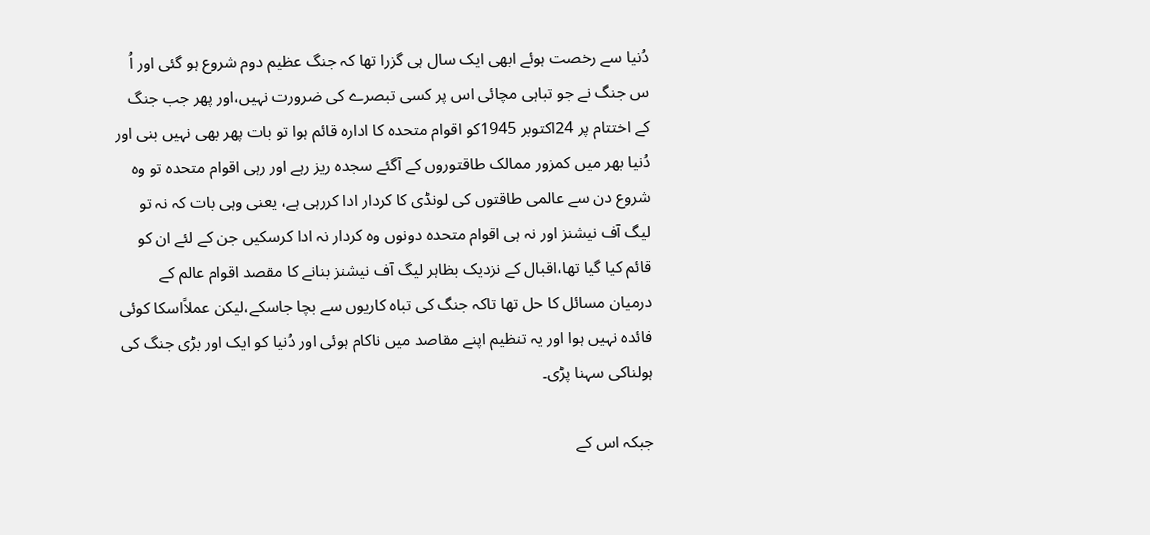دُنیا سے رخصت ہوئے ابھی ایک سال ہی گزرا تھا کہ جنگ عظیم دوم شروع ہو گئی اور اُ س جنگ نے جو تباہی مچائی اس پر کسی تبصرے کی ضرورت نہیں،اور پھر جب جنگ کے اختتام پر 24اکتوبر 1945کو اقوام متحدہ کا ادارہ قائم ہوا تو بات پھر بھی نہیں بنی اور دُنیا بھر میں کمزور ممالک طاقتوروں کے آگئے سجدہ ریز رہے اور رہی اقوام متحدہ تو وہ شروع دن سے عالمی طاقتوں کی لونڈی کا کردار ادا کررہی ہے، یعنی وہی بات کہ نہ تو لیگ آف نیشنز اور نہ ہی اقوام متحدہ دونوں وہ کردار نہ ادا کرسکیں جن کے لئے ان کو قائم کیا گیا تھا،اقبال کے نزدیک بظاہر لیگ آف نیشنز بنانے کا مقصد اقوام عالم کے درمیان مسائل کا حل تھا تاکہ جنگ کی تباہ کاریوں سے بچا جاسکے،لیکن عملاًاسکا کوئی فائدہ نہیں ہوا اور یہ تنظیم اپنے مقاصد میں ناکام ہوئی اور دُنیا کو ایک اور بڑی جنگ کی ہولناکی سہنا پڑی۔

جبکہ اس کے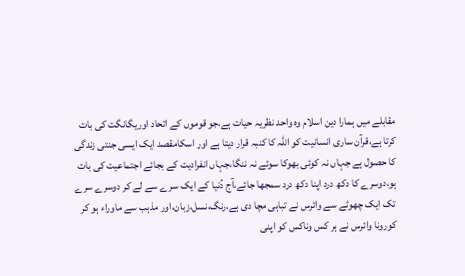مقابلے میں ہمارا دین اسلام وہ واحد نظریہ حیات ہے،جو قوموں کے اتحاد اوریگانگت کی بات کرتا ہے،قرآن ساری انسانیت کو اللہ کا کنبہ قرار دیتا ہے اور اسکامقصد ایک ایسی جنتی زندگی کا حصول ہے جہاں نہ کوئی بھوکا سوئے نہ ننگا،جہاں انفرادیت کے بجائے اجتماعیت کی بات ہو،دوسرے کا دکھ درد اپنا دکھ درد سمجھا جائے،آج دُنیا کے ایک سرے سے لے کر دوسرے سرے تک ایک چھوٹے سے وائرس نے تباہی مچا دی ہے،رنگ،نسل،زبان،اور مذہب سے ماوراء ہو کر کورونا وائرس نے ہر کس وناکس کو اپنی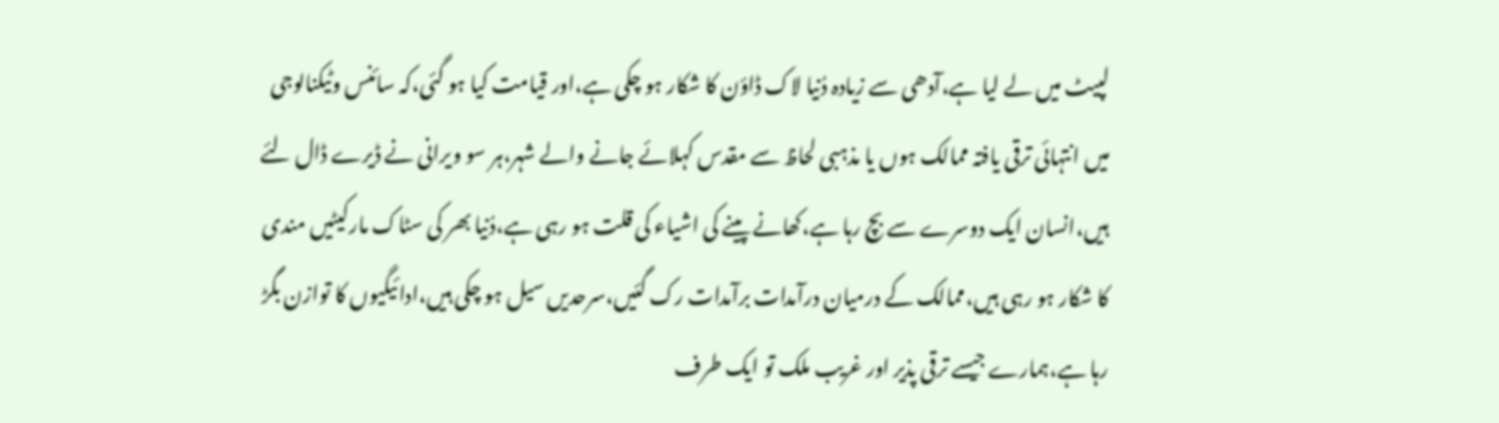لپیٹ میں لے لیا ہے،آدھی سے زیادہ دُنیا لاک ڈاؤن کا شکار ہو چکی ہے،اور قیامت کیا ہو گئی،کہ سائنس وٹیکنالوجی میں انتہائی ترقی یافتہ ممالک ہوں یا مذہبی لحاظ سے مقدس کہلائے جانے والے شہر،ہر سو ویرانی نے ڈیرے ڈال لئے ہیں،انسان ایک دوسرے سے بچ رہا ہے،کھانے پینے کی اشیاء کی قلت ہو رہی ہے،دُنیا بھر کی سٹاک مارکیٹیں مندی کا شکار ہو رہی ہیں،ممالک کے درمیان درآمدات برآمدات رک گئیں،سرحدیں سیل ہو چکی ہیں،ادائیگیوں کا توازن بگڑ رہا ہے،ہمارے جیسے ترقی پذیر اور غریب ملک تو ایک طرف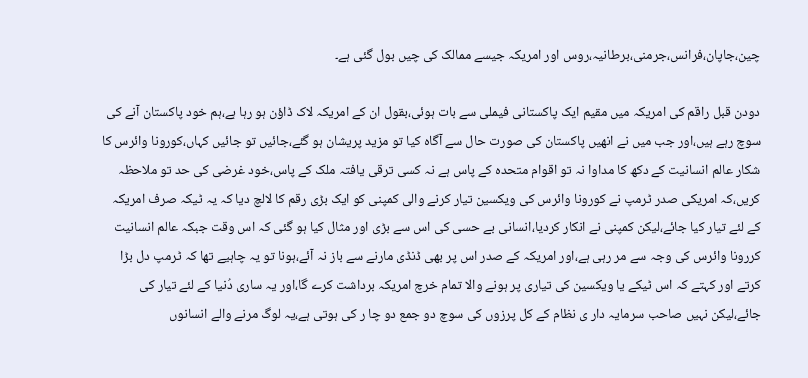چین،جاپان،فرانس،جرمنی،برطانیہ،روس اور امریکہ جیسے ممالک کی چیں بول گئی ہے۔

دودن قبل راقم کی امریکہ میں مقیم ایک پاکستانی فیملی سے بات ہوئی،بقول ان کے امریکہ لاک ڈاؤن ہو رہا ہے،ہم خود پاکستان آنے کی سوچ رہے ہیں،اور جب میں نے انھیں پاکستان کی صورت حال سے آگاہ کیا تو مزید پریشان ہو گئے،جائیں تو جائیں کہاں،کورونا وائرس کا شکار عالم انسانیت کے دکھ کا مداوا نہ تو اقوام متحدہ کے پاس ہے نہ کسی ترقی یافتہ ملک کے پاس،خود غرضی کی حد تو ملاحظہ کریں،کہ امریکی صدر ٹرمپ نے کورونا وائرس کی ویکسین تیار کرنے والی کمپنی کو ایک بڑی رقم کا لالچ دیا کہ یہ ٹیکہ صرف امریکہ کے لئے تیار کیا جائے،لیکن کمپنی نے انکار کردیا،انسانی بے حسی کی اس سے بڑی اور مثال کیا ہو گئی کہ اس وقت جبکہ عالم انسانیت کررونا وائرس کی وجہ سے مر رہی ہے،اور امریکہ کے صدر اس پر بھی ڈنڈی مارنے سے باز نہ آئے،ہونا تو یہ چاہیے تھا کہ ٹرمپ دل بڑا کرتے اور کہتے کہ اس ٹیکے یا ویکسین کی تیاری پر ہونے والا تمام خرچ امریکہ برداشت کرے گا،اور یہ ساری دُنیا کے لئے تیار کی جائے،لیکن نہیں صاحب سرمایہ دار ی نظام کے کل پرزوں کی سوچ دو جمع دو چا ر کی ہوتی ہے،یہ لوگ مرنے والے انسانوں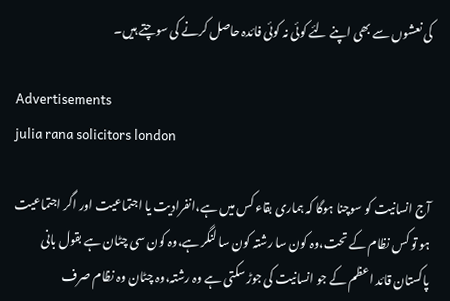کی نعشوں سے بھی اپنے لئے کوئی نہ کوئی فائدہ حاصل کرنے کی سوچتے ہیں۔

Advertisements
julia rana solicitors london

آج انسانیت کو سوچنا ہوگا کہ ہماری بقاء کس میں ہے،انفرادیت یا اجتماعیت اور اگر اجتماعیت ہو تو کس نظام کے تحت،وہ کون سا رشتہ کون سا لنگر ہے،وہ کون سی چٹان ہے بقول بانی پاکستان قائد اعظم کے جو انسانیت کی جوڑ سکتی ہے وہ رشتہ،وہ چٹان وہ نظام صرف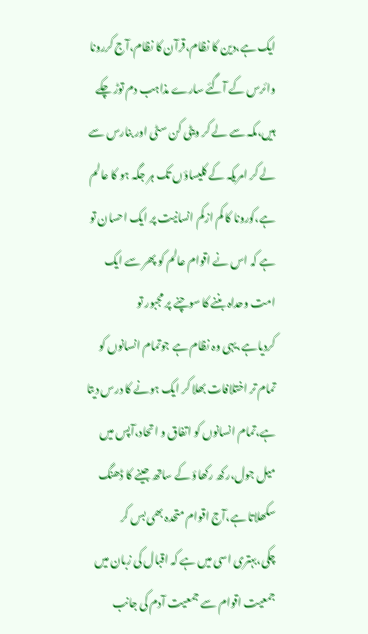ایک ہے،دین کا نظام،قرآن کا نظام،آج کررونا وائرس کے آگئے سارے مذاہب دم توڑ چکے ہیں،مکہ سے لے کر ویٹی کن سٹی اور بنارس سے لے کر امریکہ کے کلیساؤں تک ہر جگہ ہو کا عالم ہے،کورونا کا کم ازکم انسانیت پر ایک احسان تو ہے کہ اس نے اقوام عالم کو پھر سے ایک امت وحداہ بننے کا سوچنے پر مجبور تو کردیاہے،یہی وہ نظام ہے جوتمام انسانوں کو تمام تر اختلافات بھلا کر ایک ہونے کا درس دیتا ہے،تمام انسانوں کو اتفاق و اتحاد،آپس میں میل جول،رکھ رکھاؤ کے ساتھ جینے کا ڈھنگ سکھلاتا ہے،آج اقوام متحدہ بھی بس کر چکی،بہتری اسی میں ہے کہ اقبال کی زبان میں جمعیت اقوام سے جمعیت آدم کی جانب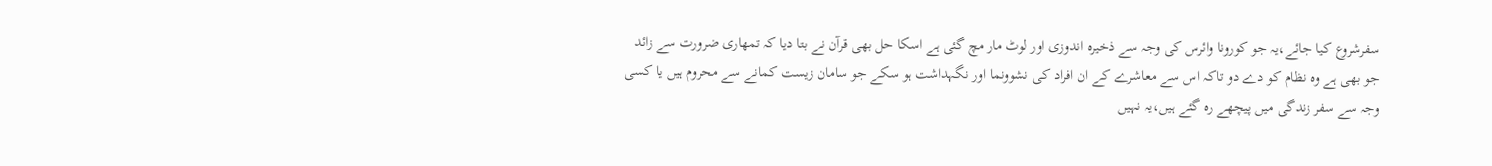سفرشروع کیا جائے،یہ جو کورونا وائرس کی وجہ سے ذخیرہ اندوزی اور لوٹ مار مچ گئی ہے اسکا حل بھی قرآن نے بتا دیا کہ تمھاری ضرورت سے زائد جو بھی ہے وہ نظام کو دے دو تاکہ اس سے معاشرے کے ان افراد کی نشوونما اور نگہداشت ہو سکے جو سامان زیست کمانے سے محروم ہیں یا کسی وجہ سے سفر زندگی میں پیچھے رہ گئے ہیں،یہ نہیں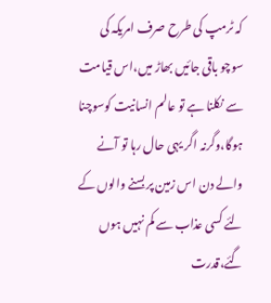کہ ٹرمپ کی طرح صرف امریکہ کی سوچو باقی جائیں بھاڑ میں،اس قیامت سے نکلنا ہے تو عالم انسانیت کوسوچنا ہوگا،وگرنہ اگر یہی حال رہا تو آنے والے دن اس زمین پر بسنے والوں کے لئے کسی عذاب سے کم نہیں ہوں گئے،قدرت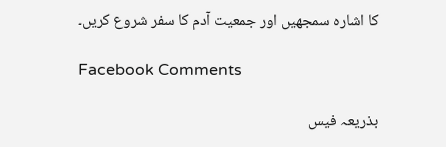کا اشارہ سمجھیں اور جمعیت آدم کا سفر شروع کریں۔

Facebook Comments

بذریعہ فیس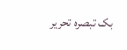بک تبصرہ تحریر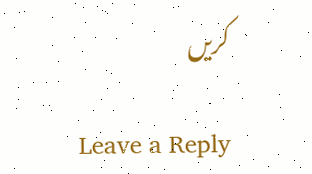کریں

Leave a Reply